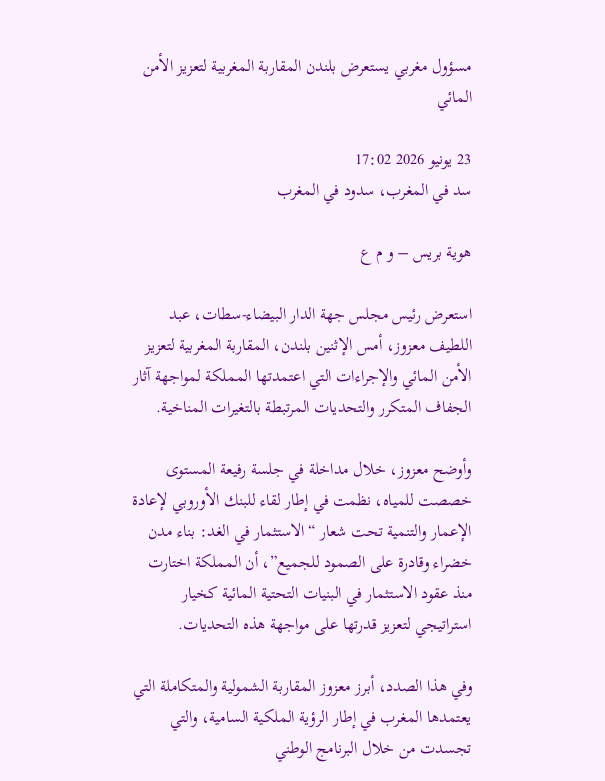مسؤول مغربي يستعرض بلندن المقاربة المغربية لتعزيز الأمن المائي

23 يونيو 2026 17:02
سد في المغرب، سدود في المغرب

هوية بريس – و م ع

استعرض رئيس مجلس جهة الدار البيضاء-سطات، عبد اللطيف معزوز، أمس الإثنين بلندن، المقاربة المغربية لتعزيز الأمن المائي والإجراءات التي اعتمدتها المملكة لمواجهة آثار الجفاف المتكرر والتحديات المرتبطة بالتغيرات المناخية.

وأوضح معزوز، خلال مداخلة في جلسة رفيعة المستوى خصصت للمياه، نظمت في إطار لقاء للبنك الأوروبي لإعادة الإعمار والتنمية تحت شعار “الاستثمار في الغد: بناء مدن خضراء وقادرة على الصمود للجميع”، أن المملكة اختارت منذ عقود الاستثمار في البنيات التحتية المائية كخيار استراتيجي لتعزيز قدرتها على مواجهة هذه التحديات.

وفي هذا الصدد، أبرز معزوز المقاربة الشمولية والمتكاملة التي يعتمدها المغرب في إطار الرؤية الملكية السامية، والتي تجسدت من خلال البرنامج الوطني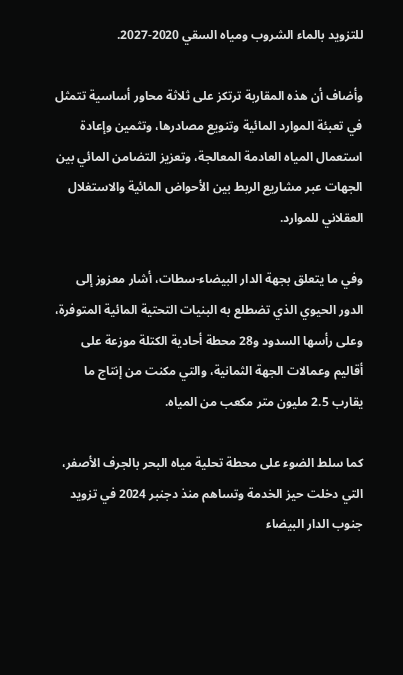للتزويد بالماء الشروب ومياه السقي 2020-2027.

وأضاف أن هذه المقاربة ترتكز على ثلاثة محاور أساسية تتمثل في تعبئة الموارد المائية وتنويع مصادرها، وتثمين وإعادة استعمال المياه العادمة المعالجة، وتعزيز التضامن المائي بين الجهات عبر مشاريع الربط بين الأحواض المائية والاستغلال العقلاني للموارد.

وفي ما يتعلق بجهة الدار البيضاء-سطات، أشار معزوز إلى الدور الحيوي الذي تضطلع به البنيات التحتية المائية المتوفرة، وعلى رأسها السدود و28 محطة أحادية الكتلة موزعة على أقاليم وعمالات الجهة الثمانية، والتي مكنت من إنتاج ما يقارب 2.5 مليون متر مكعب من المياه.

كما سلط الضوء على محطة تحلية مياه البحر بالجرف الأصفر، التي دخلت حيز الخدمة وتساهم منذ دجنبر 2024 في تزويد جنوب الدار البيضاء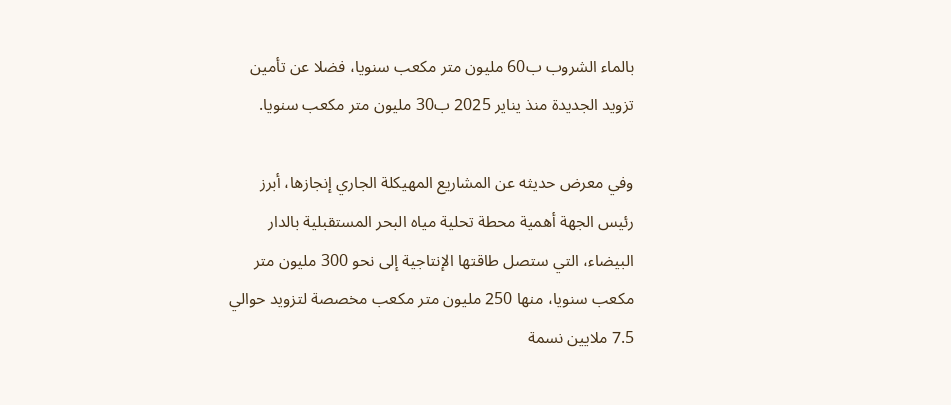بالماء الشروب ب60 مليون متر مكعب سنويا، فضلا عن تأمين تزويد الجديدة منذ يناير 2025 ب30 مليون متر مكعب سنويا.

وفي معرض حديثه عن المشاريع المهيكلة الجاري إنجازها، أبرز رئيس الجهة أهمية محطة تحلية مياه البحر المستقبلية بالدار البيضاء، التي ستصل طاقتها الإنتاجية إلى نحو 300 مليون متر مكعب سنويا، منها 250 مليون متر مكعب مخصصة لتزويد حوالي 7.5 ملايين نسمة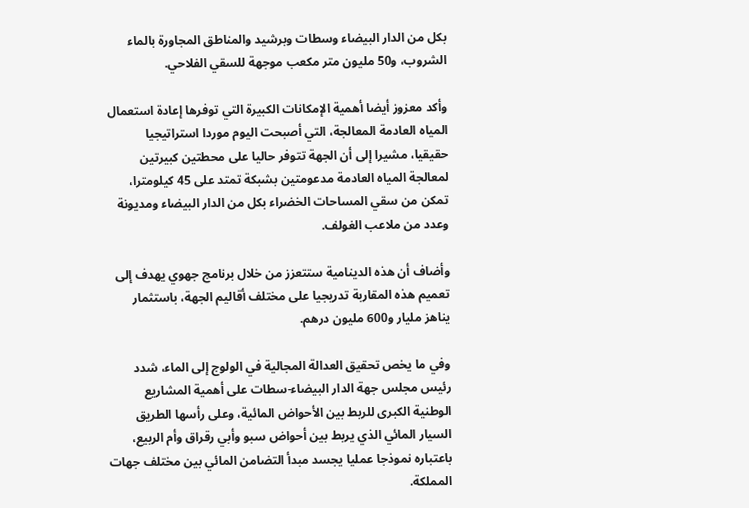بكل من الدار البيضاء وسطات وبرشيد والمناطق المجاورة بالماء الشروب، و50 مليون متر مكعب موجهة للسقي الفلاحي.

وأكد معزوز أيضا أهمية الإمكانات الكبيرة التي توفرها إعادة استعمال المياه العادمة المعالجة، التي أصبحت اليوم موردا استراتيجيا حقيقيا، مشيرا إلى أن الجهة تتوفر حاليا على محطتين كبيرتين لمعالجة المياه العادمة مدعومتين بشبكة تمتد على 45 كيلومترا، تمكن من سقي المساحات الخضراء بكل من الدار البيضاء ومديونة وعدد من ملاعب الغولف.

وأضاف أن هذه الدينامية ستتعزز من خلال برنامج جهوي يهدف إلى تعميم هذه المقاربة تدريجيا على مختلف أقاليم الجهة، باستثمار يناهز مليار و600 مليون درهم.

وفي ما يخص تحقيق العدالة المجالية في الولوج إلى الماء، شدد رئيس مجلس جهة الدار البيضاء-سطات على أهمية المشاريع الوطنية الكبرى للربط بين الأحواض المائية، وعلى رأسها الطريق السيار المائي الذي يربط بين أحواض سبو وأبي رقراق وأم الربيع، باعتباره نموذجا عمليا يجسد مبدأ التضامن المائي بين مختلف جهات المملكة.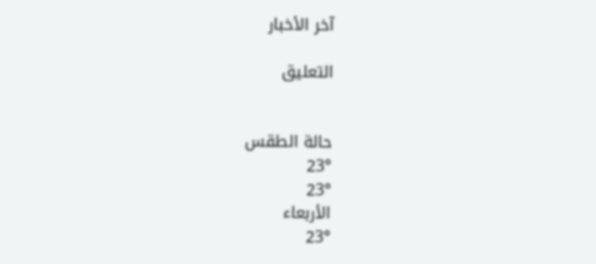آخر الأخبار

التعليق


حالة الطقس
23°
23°
الأربعاء
23°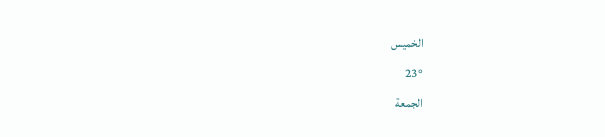الخميس
23°
الجمعة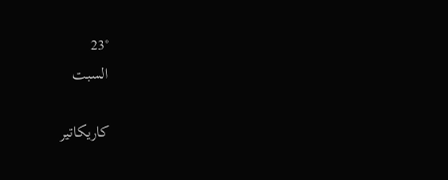23°
السبت

كاريكاتير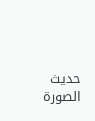حديث الصورة